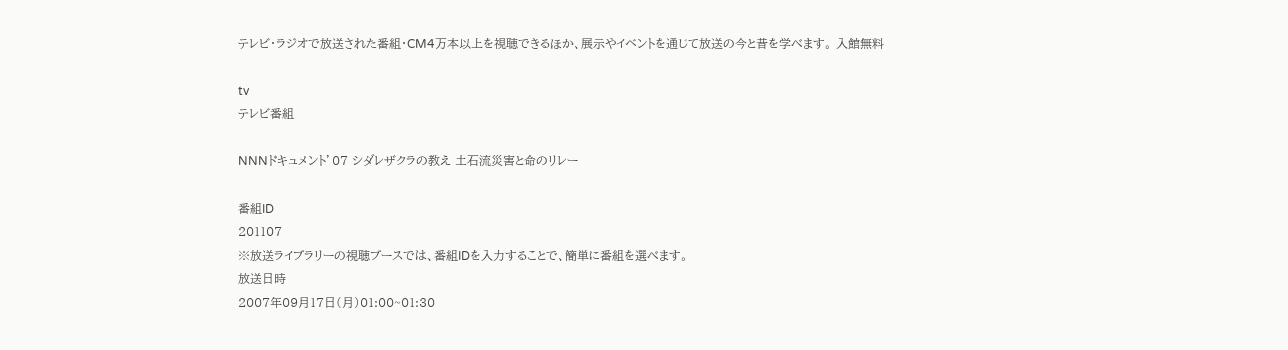テレビ・ラジオで放送された番組・CM4万本以上を視聴できるほか、展示やイベントを通じて放送の今と昔を学べます。 入館無料

tv
テレビ番組

NNNドキュメント’07 シダレザクラの教え 土石流災害と命のリレー

番組ID
201107
※放送ライブラリーの視聴ブースでは、番組IDを入力することで、簡単に番組を選べます。
放送日時
2007年09月17日(月)01:00~01:30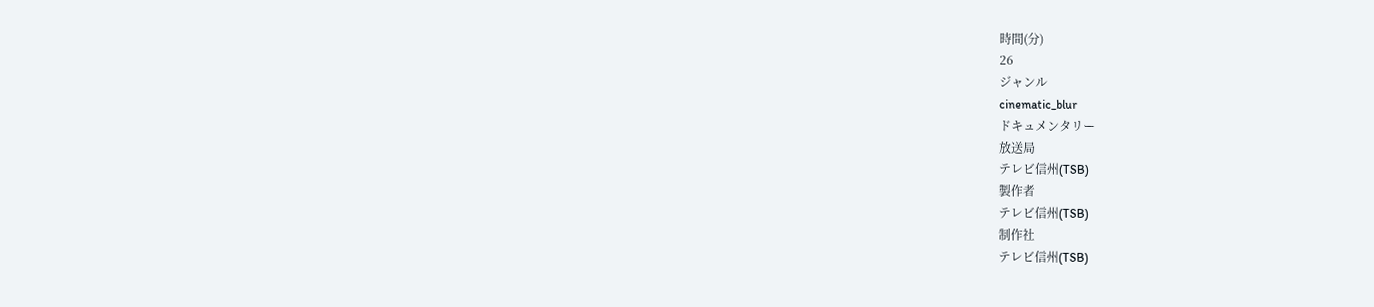時間(分)
26
ジャンル
cinematic_blur
ドキュメンタリー
放送局
テレビ信州(TSB)
製作者
テレビ信州(TSB)
制作社
テレビ信州(TSB)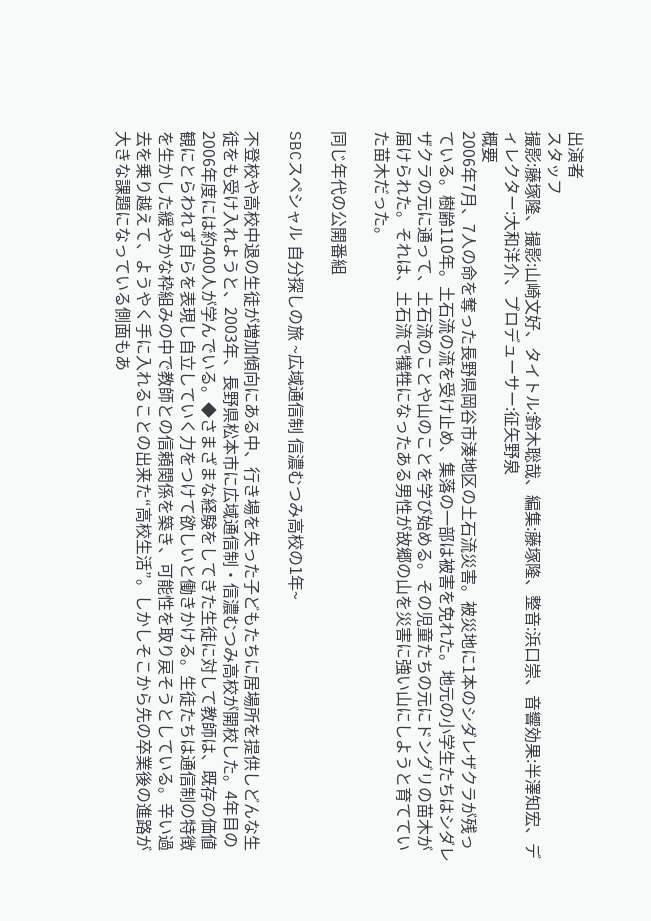出演者
スタッフ
撮影:藤塚隆、撮影:山崎文好、タイトル:鈴木聡哉、編集:藤塚隆、整音:浜口崇、音響効果:半澤知宏、ディレクター:大和洋介、プロデューサー:征矢野泉
概要
2006年7月、7人の命を奪った長野県岡谷市湊地区の土石流災害。被災地に1本のシダレザクラが残っている。樹齢110年。土石流の流を受け止め、集落の一部は被害を免れた。地元の小学生たちはシダレザクラの元に通って、土石流のことや山のことを学び始める。その児童たちの元にドングリの苗木が届けられた。それは、土石流で犠牲になったある男性が故郷の山を災害に強い山にしようと育てていた苗木だった。

同じ年代の公開番組

SBCスペシャル 自分探しの旅 ~広域通信制 信濃むつみ高校の1年~

不登校や高校中退の生徒が増加傾向にある中、行き場を失った子どもたちに居場所を提供しどんな生徒をも受け入れようと、2003年、長野県松本市に広域通信制・信濃むつみ高校が開校した。4年目の2006年度には約400人が学んでいる。◆さまざまな経験をしてきた生徒に対して教師は、既存の価値観にとらわれず自らを表現し自立していく力をつけて欲しいと働きかける。生徒たちは通信制の特徴を生かした緩やかな枠組みの中で教師との信頼関係を築き、可能性を取り戻そうとしている。辛い過去を乗り越えて、ようやく手に入れることの出来た“高校生活”。しかしそこから先の卒業後の進路が大きな課題になっている側面もあ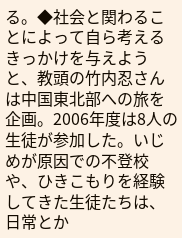る。◆社会と関わることによって自ら考えるきっかけを与えようと、教頭の竹内忍さんは中国東北部への旅を企画。2006年度は8人の生徒が参加した。いじめが原因での不登校や、ひきこもりを経験してきた生徒たちは、日常とか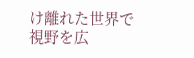け離れた世界で視野を広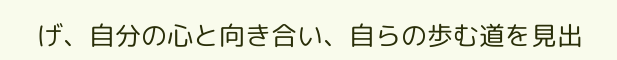げ、自分の心と向き合い、自らの歩む道を見出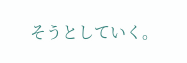そうとしていく。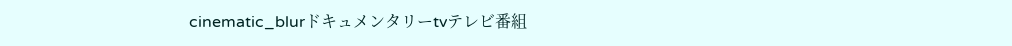cinematic_blurドキュメンタリーtvテレビ番組